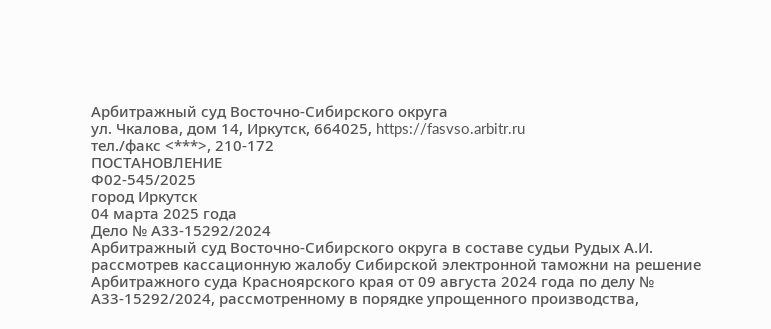Арбитражный суд Восточно-Сибирского округа
ул. Чкалова, дом 14, Иркутск, 664025, https://fasvso.arbitr.ru
тел./факс <***>, 210-172
ПОСТАНОВЛЕНИЕ
Ф02-545/2025
город Иркутск
04 марта 2025 года
Дело № А33-15292/2024
Арбитражный суд Восточно-Сибирского округа в составе судьи Рудых А.И.
рассмотрев кассационную жалобу Сибирской электронной таможни на решение Арбитражного суда Красноярского края от 09 августа 2024 года по делу № А33-15292/2024, рассмотренному в порядке упрощенного производства,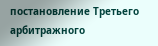постановление Третьего арбитражного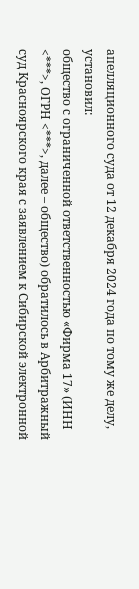апелляционного суда от 12 декабря 2024 года по тому же делу,
установил:
общество с ограниченной ответственностью «Фирма 17» (ИНН <***>, ОГРН <***>, далее – общество) обратилось в Арбитражный суд Красноярского края с заявлением к Сибирской электронной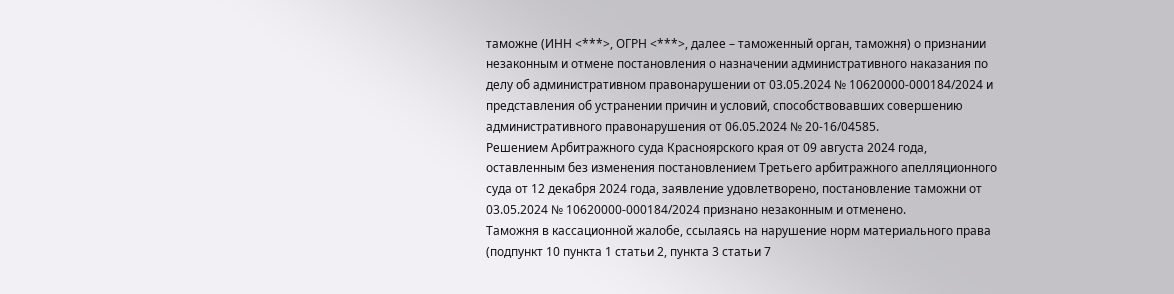таможне (ИНН <***>, ОГРН <***>, далее – таможенный орган, таможня) о признании незаконным и отмене постановления о назначении административного наказания по делу об административном правонарушении от 03.05.2024 № 10620000-000184/2024 и представления об устранении причин и условий, способствовавших совершению административного правонарушения от 06.05.2024 № 20-16/04585.
Решением Арбитражного суда Красноярского края от 09 августа 2024 года, оставленным без изменения постановлением Третьего арбитражного апелляционного суда от 12 декабря 2024 года, заявление удовлетворено, постановление таможни от 03.05.2024 № 10620000-000184/2024 признано незаконным и отменено.
Таможня в кассационной жалобе, ссылаясь на нарушение норм материального права (подпункт 10 пункта 1 статьи 2, пункта 3 статьи 7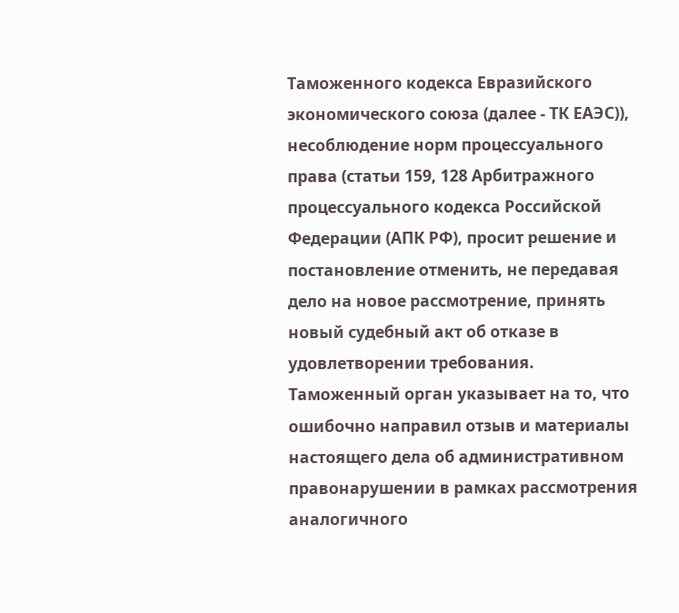Таможенного кодекса Евразийского экономического союза (далее - ТК ЕАЭС)), несоблюдение норм процессуального права (статьи 159, 128 Арбитражного процессуального кодекса Российской Федерации (АПК РФ), просит решение и постановление отменить, не передавая дело на новое рассмотрение, принять новый судебный акт об отказе в удовлетворении требования.
Таможенный орган указывает на то, что ошибочно направил отзыв и материалы настоящего дела об административном правонарушении в рамках рассмотрения аналогичного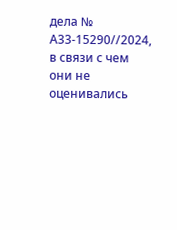дела № А33-15290//2024, в связи с чем они не оценивались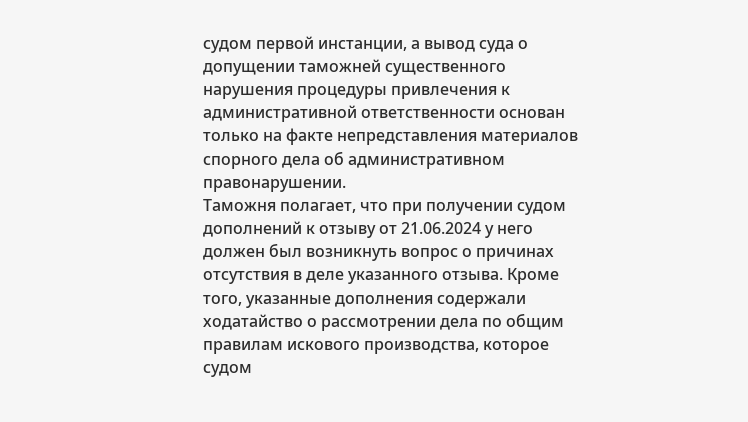судом первой инстанции, а вывод суда о допущении таможней существенного нарушения процедуры привлечения к административной ответственности основан только на факте непредставления материалов спорного дела об административном правонарушении.
Таможня полагает, что при получении судом дополнений к отзыву от 21.06.2024 у него должен был возникнуть вопрос о причинах отсутствия в деле указанного отзыва. Кроме того, указанные дополнения содержали ходатайство о рассмотрении дела по общим правилам искового производства, которое судом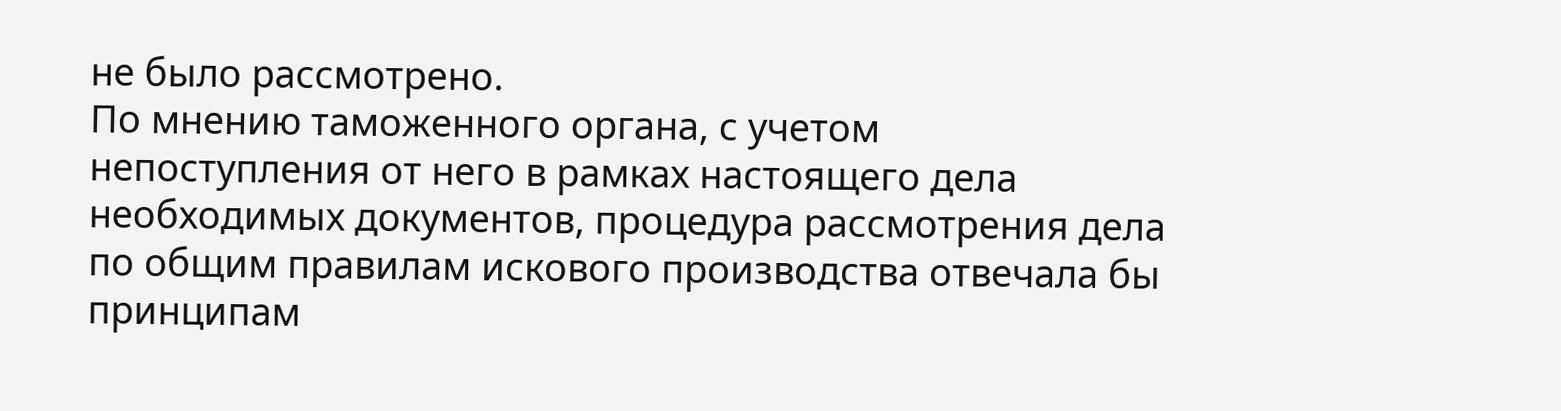не было рассмотрено.
По мнению таможенного органа, с учетом непоступления от него в рамках настоящего дела необходимых документов, процедура рассмотрения дела по общим правилам искового производства отвечала бы принципам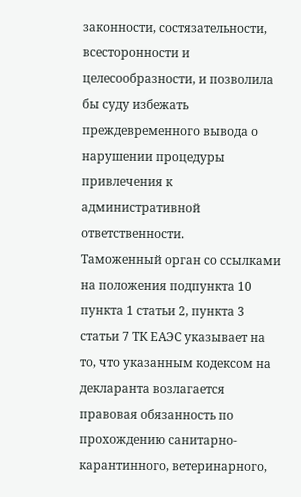законности, состязательности, всесторонности и целесообразности, и позволила бы суду избежать преждевременного вывода о нарушении процедуры привлечения к административной ответственности.
Таможенный орган со ссылками на положения подпункта 10 пункта 1 статьи 2, пункта 3 статьи 7 ТК ЕАЭС указывает на то, что указанным кодексом на декларанта возлагается правовая обязанность по прохождению санитарно-карантинного, ветеринарного,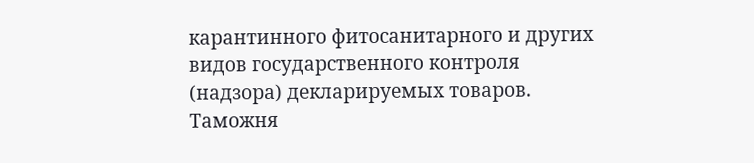карантинного фитосанитарного и других видов государственного контроля (надзора) декларируемых товаров.
Таможня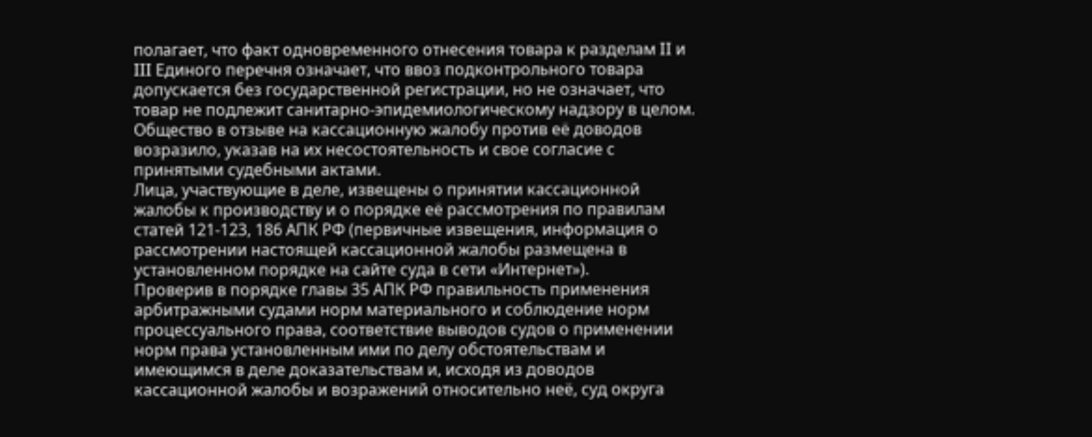полагает, что факт одновременного отнесения товара к разделам II и III Единого перечня означает, что ввоз подконтрольного товара допускается без государственной регистрации, но не означает, что товар не подлежит санитарно-эпидемиологическому надзору в целом.
Общество в отзыве на кассационную жалобу против её доводов возразило, указав на их несостоятельность и свое согласие с принятыми судебными актами.
Лица, участвующие в деле, извещены о принятии кассационной жалобы к производству и о порядке её рассмотрения по правилам статей 121-123, 186 АПК РФ (первичные извещения, информация о рассмотрении настоящей кассационной жалобы размещена в установленном порядке на сайте суда в сети «Интернет»).
Проверив в порядке главы 35 АПК РФ правильность применения арбитражными судами норм материального и соблюдение норм процессуального права, соответствие выводов судов о применении норм права установленным ими по делу обстоятельствам и имеющимся в деле доказательствам и, исходя из доводов кассационной жалобы и возражений относительно неё, суд округа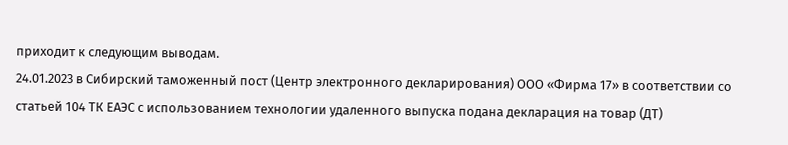приходит к следующим выводам.
24.01.2023 в Сибирский таможенный пост (Центр электронного декларирования) ООО «Фирма 17» в соответствии со статьей 104 ТК ЕАЭС с использованием технологии удаленного выпуска подана декларация на товар (ДТ)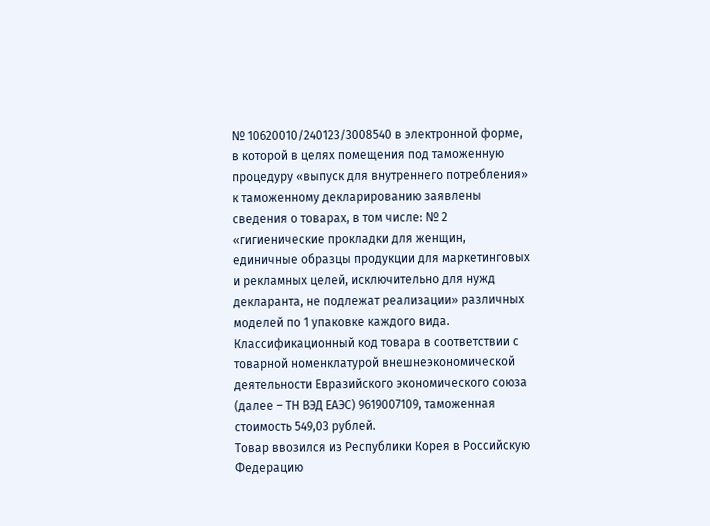№ 10620010/240123/3008540 в электронной форме, в которой в целях помещения под таможенную процедуру «выпуск для внутреннего потребления» к таможенному декларированию заявлены сведения о товарах, в том числе: № 2 «гигиенические прокладки для женщин, единичные образцы продукции для маркетинговых и рекламных целей, исключительно для нужд декларанта, не подлежат реализации» различных моделей по 1 упаковке каждого вида.
Классификационный код товара в соответствии с товарной номенклатурой внешнеэкономической деятельности Евразийского экономического союза (далее – ТН ВЭД ЕАЭС) 9619007109, таможенная стоимость 549,03 рублей.
Товар ввозился из Республики Корея в Российскую Федерацию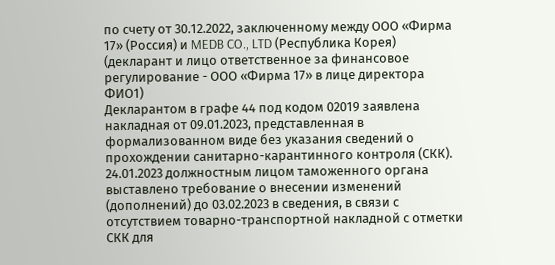по счету от 30.12.2022, заключенному между ООО «Фирма 17» (Россия) и MEDB CO., LTD (Республика Корея) (декларант и лицо ответственное за финансовое регулирование - ООО «Фирма 17» в лице директора ФИО1)
Декларантом в графе 44 под кодом 02019 заявлена накладная от 09.01.2023, представленная в формализованном виде без указания сведений о прохождении санитарно-карантинного контроля (СКК).
24.01.2023 должностным лицом таможенного органа выставлено требование о внесении изменений (дополнений) до 03.02.2023 в сведения, в связи с отсутствием товарно-транспортной накладной с отметки СКК для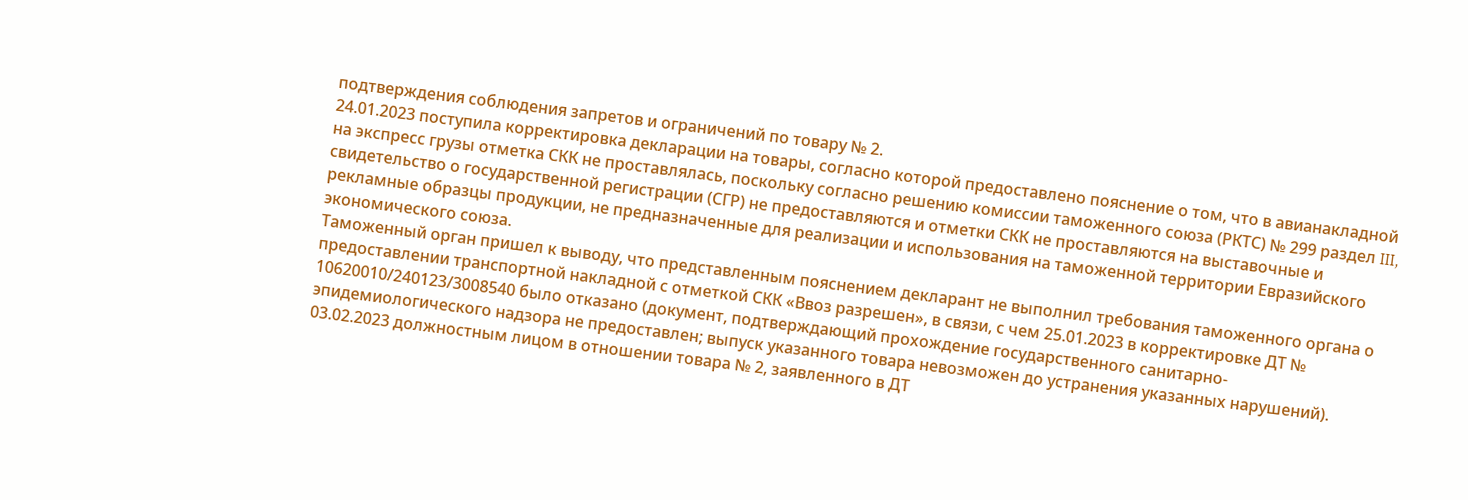подтверждения соблюдения запретов и ограничений по товару № 2.
24.01.2023 поступила корректировка декларации на товары, согласно которой предоставлено пояснение о том, что в авианакладной на экспресс грузы отметка СКК не проставлялась, поскольку согласно решению комиссии таможенного союза (РКТС) № 299 раздел III, свидетельство о государственной регистрации (СГР) не предоставляются и отметки СКК не проставляются на выставочные и рекламные образцы продукции, не предназначенные для реализации и использования на таможенной территории Евразийского экономического союза.
Таможенный орган пришел к выводу, что представленным пояснением декларант не выполнил требования таможенного органа о предоставлении транспортной накладной с отметкой СКК «Ввоз разрешен», в связи, с чем 25.01.2023 в корректировке ДТ № 10620010/240123/3008540 было отказано (документ, подтверждающий прохождение государственного санитарно-эпидемиологического надзора не предоставлен; выпуск указанного товара невозможен до устранения указанных нарушений).
03.02.2023 должностным лицом в отношении товара № 2, заявленного в ДТ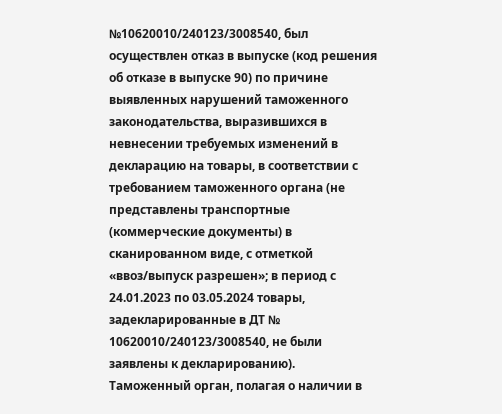№10620010/240123/3008540, был осуществлен отказ в выпуске (код решения об отказе в выпуске 90) по причине выявленных нарушений таможенного законодательства, выразившихся в невнесении требуемых изменений в декларацию на товары, в соответствии с требованием таможенного органа (не представлены транспортные (коммерческие документы) в сканированном виде, с отметкой «ввоз/выпуск разрешен»; в период с 24.01.2023 по 03.05.2024 товары, задекларированные в ДТ № 10620010/240123/3008540, не были заявлены к декларированию).
Таможенный орган, полагая о наличии в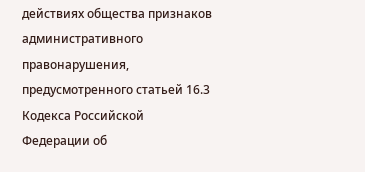действиях общества признаков административного правонарушения, предусмотренного статьей 16.3 Кодекса Российской Федерации об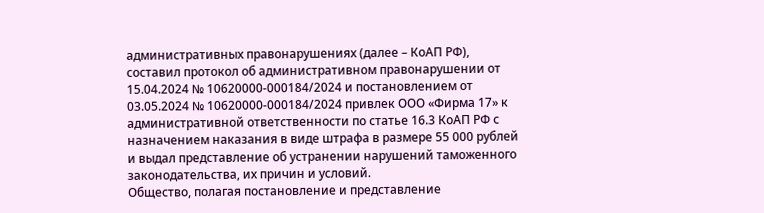административных правонарушениях (далее – КоАП РФ), составил протокол об административном правонарушении от 15.04.2024 № 10620000-000184/2024 и постановлением от 03.05.2024 № 10620000-000184/2024 привлек ООО «Фирма 17» к административной ответственности по статье 16.3 КоАП РФ с назначением наказания в виде штрафа в размере 55 000 рублей и выдал представление об устранении нарушений таможенного законодательства, их причин и условий.
Общество, полагая постановление и представление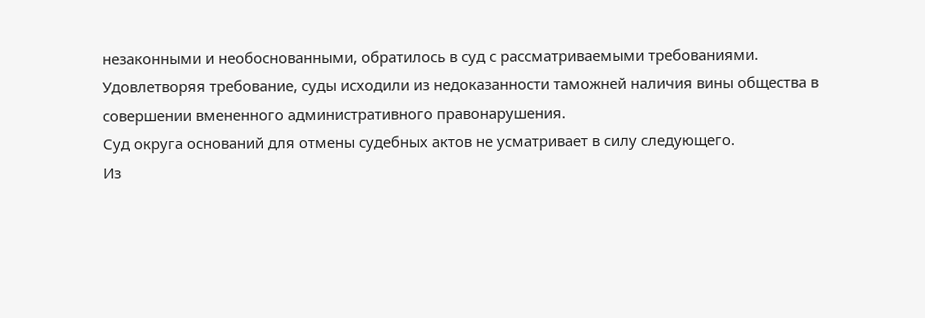незаконными и необоснованными, обратилось в суд с рассматриваемыми требованиями.
Удовлетворяя требование, суды исходили из недоказанности таможней наличия вины общества в совершении вмененного административного правонарушения.
Суд округа оснований для отмены судебных актов не усматривает в силу следующего.
Из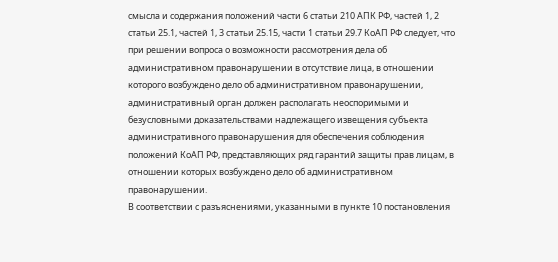смысла и содержания положений части 6 статьи 210 АПК РФ, частей 1, 2 статьи 25.1, частей 1, 3 статьи 25.15, части 1 статьи 29.7 КоАП РФ следует, что при решении вопроса о возможности рассмотрения дела об административном правонарушении в отсутствие лица, в отношении которого возбуждено дело об административном правонарушении, административный орган должен располагать неоспоримыми и безусловными доказательствами надлежащего извещения субъекта административного правонарушения для обеспечения соблюдения положений КоАП РФ, представляющих ряд гарантий защиты прав лицам, в отношении которых возбуждено дело об административном правонарушении.
В соответствии с разъяснениями, указанными в пункте 10 постановления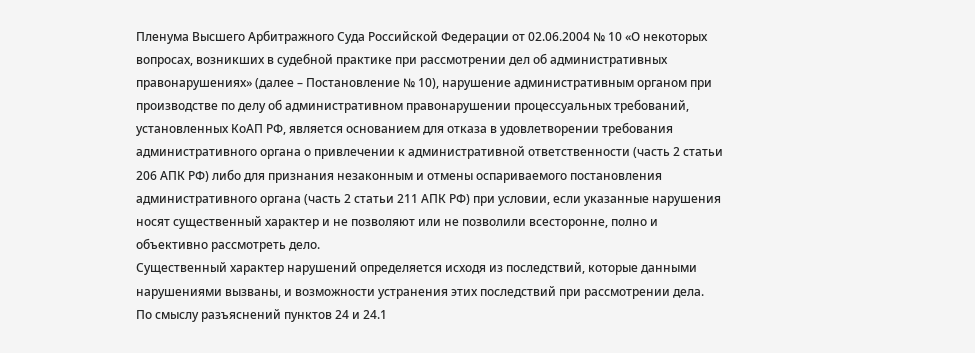Пленума Высшего Арбитражного Суда Российской Федерации от 02.06.2004 № 10 «О некоторых вопросах, возникших в судебной практике при рассмотрении дел об административных правонарушениях» (далее – Постановление № 10), нарушение административным органом при производстве по делу об административном правонарушении процессуальных требований, установленных КоАП РФ, является основанием для отказа в удовлетворении требования административного органа о привлечении к административной ответственности (часть 2 статьи 206 АПК РФ) либо для признания незаконным и отмены оспариваемого постановления административного органа (часть 2 статьи 211 АПК РФ) при условии, если указанные нарушения носят существенный характер и не позволяют или не позволили всесторонне, полно и объективно рассмотреть дело.
Существенный характер нарушений определяется исходя из последствий, которые данными нарушениями вызваны, и возможности устранения этих последствий при рассмотрении дела.
По смыслу разъяснений пунктов 24 и 24.1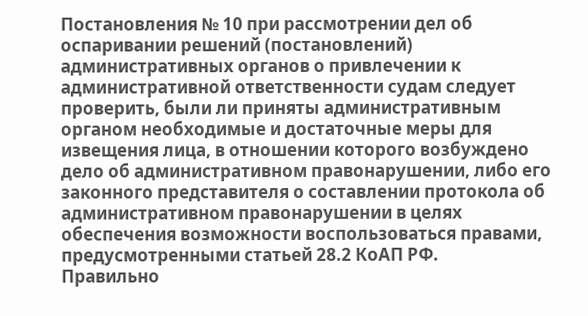Постановления № 10 при рассмотрении дел об оспаривании решений (постановлений) административных органов о привлечении к административной ответственности судам следует проверить, были ли приняты административным органом необходимые и достаточные меры для извещения лица, в отношении которого возбуждено дело об административном правонарушении, либо его законного представителя о составлении протокола об административном правонарушении в целях обеспечения возможности воспользоваться правами, предусмотренными статьей 28.2 КоАП РФ.
Правильно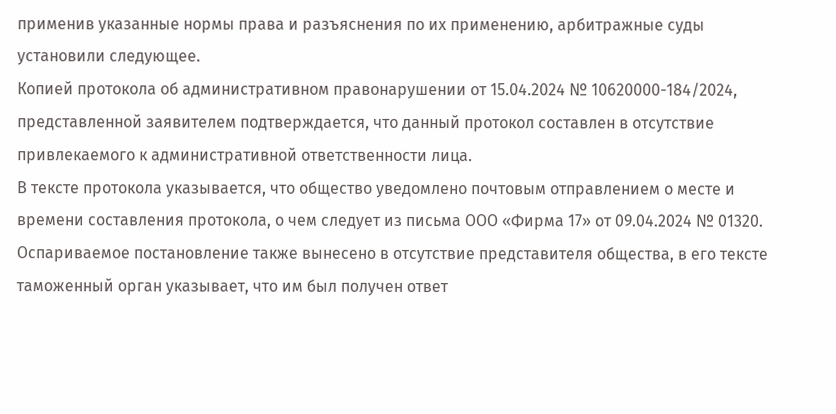применив указанные нормы права и разъяснения по их применению, арбитражные суды установили следующее.
Копией протокола об административном правонарушении от 15.04.2024 № 10620000-184/2024, представленной заявителем подтверждается, что данный протокол составлен в отсутствие привлекаемого к административной ответственности лица.
В тексте протокола указывается, что общество уведомлено почтовым отправлением о месте и времени составления протокола, о чем следует из письма ООО «Фирма 17» от 09.04.2024 № 01320.
Оспариваемое постановление также вынесено в отсутствие представителя общества, в его тексте таможенный орган указывает, что им был получен ответ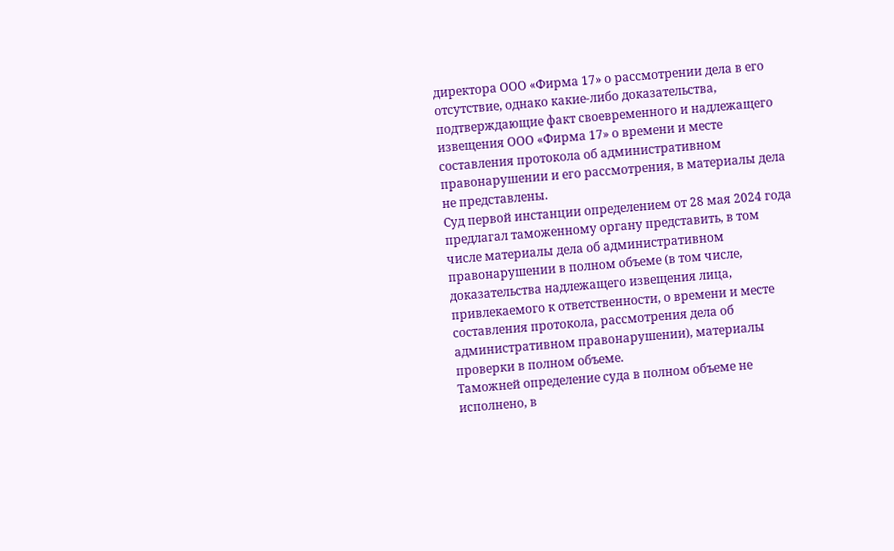директора ООО «Фирма 17» о рассмотрении дела в его отсутствие, однако какие-либо доказательства, подтверждающие факт своевременного и надлежащего извещения ООО «Фирма 17» о времени и месте составления протокола об административном правонарушении и его рассмотрения, в материалы дела не представлены.
Суд первой инстанции определением от 28 мая 2024 года предлагал таможенному органу представить, в том числе материалы дела об административном правонарушении в полном объеме (в том числе, доказательства надлежащего извещения лица, привлекаемого к ответственности, о времени и месте составления протокола, рассмотрения дела об административном правонарушении), материалы проверки в полном объеме.
Таможней определение суда в полном объеме не исполнено, в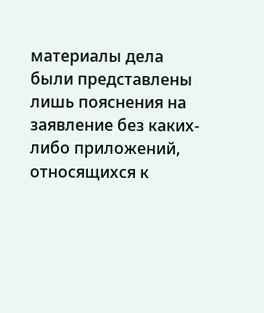материалы дела были представлены лишь пояснения на заявление без каких-либо приложений, относящихся к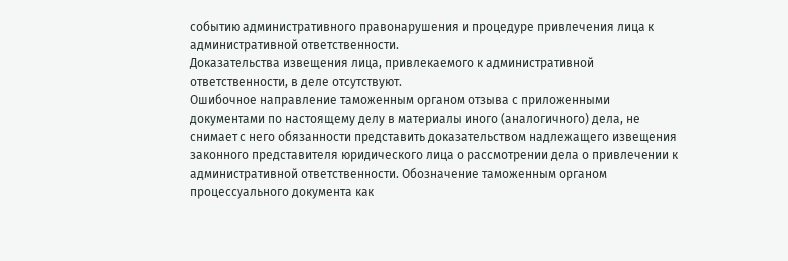событию административного правонарушения и процедуре привлечения лица к административной ответственности.
Доказательства извещения лица, привлекаемого к административной ответственности, в деле отсутствуют.
Ошибочное направление таможенным органом отзыва с приложенными документами по настоящему делу в материалы иного (аналогичного) дела, не снимает с него обязанности представить доказательством надлежащего извещения законного представителя юридического лица о рассмотрении дела о привлечении к административной ответственности. Обозначение таможенным органом процессуального документа как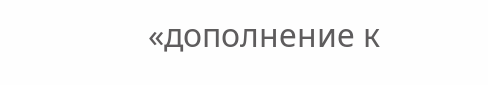«дополнение к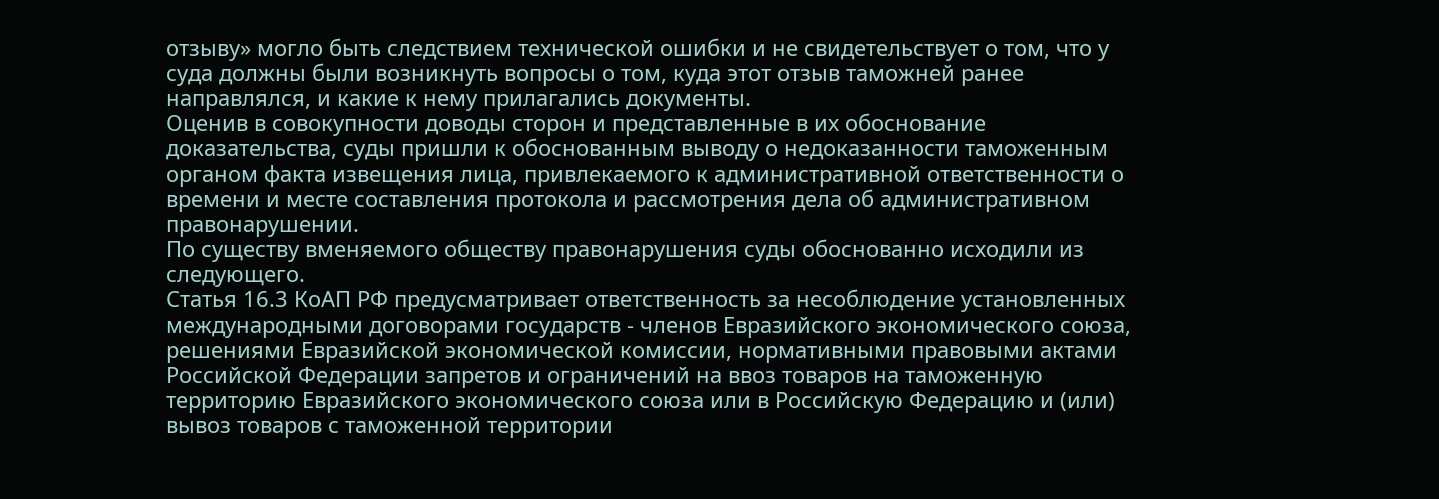отзыву» могло быть следствием технической ошибки и не свидетельствует о том, что у суда должны были возникнуть вопросы о том, куда этот отзыв таможней ранее направлялся, и какие к нему прилагались документы.
Оценив в совокупности доводы сторон и представленные в их обоснование доказательства, суды пришли к обоснованным выводу о недоказанности таможенным органом факта извещения лица, привлекаемого к административной ответственности о времени и месте составления протокола и рассмотрения дела об административном правонарушении.
По существу вменяемого обществу правонарушения суды обоснованно исходили из следующего.
Статья 16.3 КоАП РФ предусматривает ответственность за несоблюдение установленных международными договорами государств - членов Евразийского экономического союза, решениями Евразийской экономической комиссии, нормативными правовыми актами Российской Федерации запретов и ограничений на ввоз товаров на таможенную территорию Евразийского экономического союза или в Российскую Федерацию и (или) вывоз товаров с таможенной территории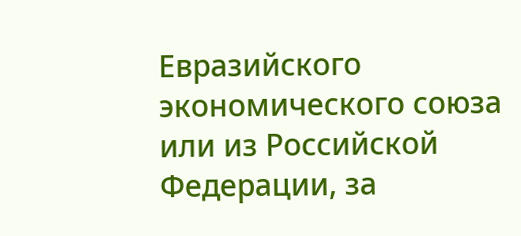Евразийского экономического союза или из Российской Федерации, за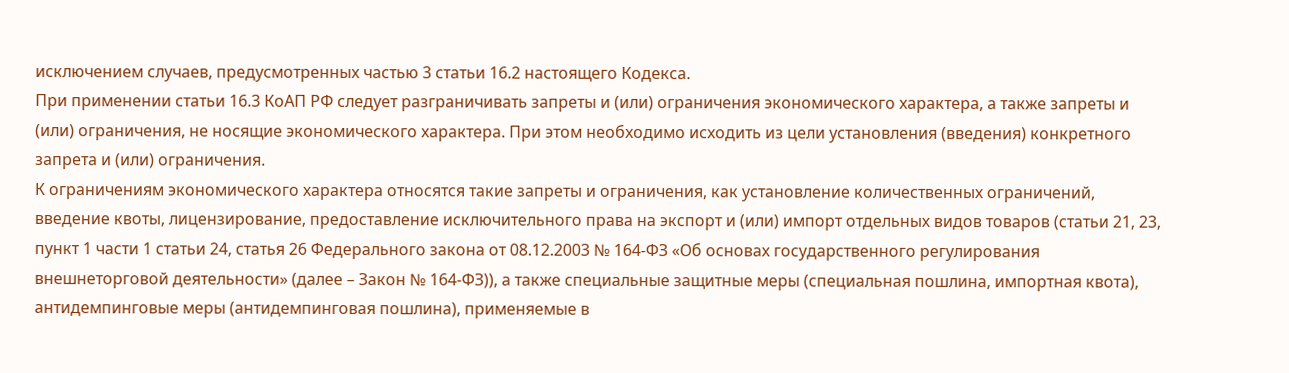исключением случаев, предусмотренных частью 3 статьи 16.2 настоящего Кодекса.
При применении статьи 16.3 КоАП РФ следует разграничивать запреты и (или) ограничения экономического характера, а также запреты и (или) ограничения, не носящие экономического характера. При этом необходимо исходить из цели установления (введения) конкретного запрета и (или) ограничения.
К ограничениям экономического характера относятся такие запреты и ограничения, как установление количественных ограничений, введение квоты, лицензирование, предоставление исключительного права на экспорт и (или) импорт отдельных видов товаров (статьи 21, 23, пункт 1 части 1 статьи 24, статья 26 Федерального закона от 08.12.2003 № 164-ФЗ «Об основах государственного регулирования внешнеторговой деятельности» (далее – Закон № 164-ФЗ)), а также специальные защитные меры (специальная пошлина, импортная квота), антидемпинговые меры (антидемпинговая пошлина), применяемые в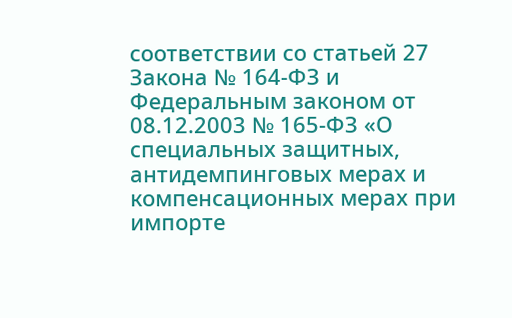соответствии со статьей 27 Закона № 164-ФЗ и Федеральным законом от 08.12.2003 № 165-ФЗ «О специальных защитных, антидемпинговых мерах и компенсационных мерах при импорте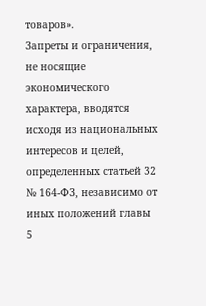товаров».
Запреты и ограничения, не носящие экономического характера, вводятся исходя из национальных интересов и целей, определенных статьей 32 № 164-ФЗ, независимо от иных положений главы 5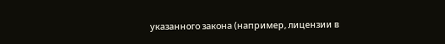указанного закона (например, лицензии в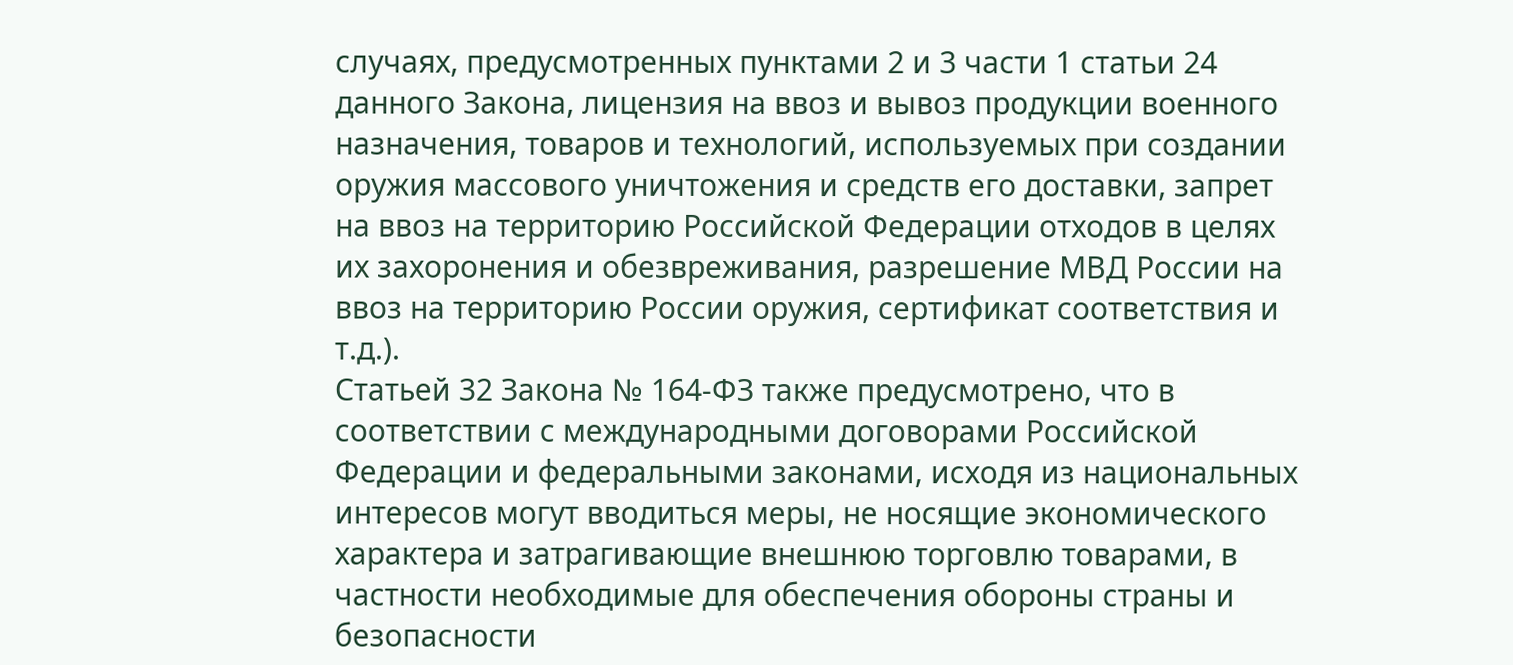случаях, предусмотренных пунктами 2 и 3 части 1 статьи 24 данного Закона, лицензия на ввоз и вывоз продукции военного назначения, товаров и технологий, используемых при создании оружия массового уничтожения и средств его доставки, запрет на ввоз на территорию Российской Федерации отходов в целях их захоронения и обезвреживания, разрешение МВД России на ввоз на территорию России оружия, сертификат соответствия и т.д.).
Статьей 32 Закона № 164-ФЗ также предусмотрено, что в соответствии с международными договорами Российской Федерации и федеральными законами, исходя из национальных интересов могут вводиться меры, не носящие экономического характера и затрагивающие внешнюю торговлю товарами, в частности необходимые для обеспечения обороны страны и безопасности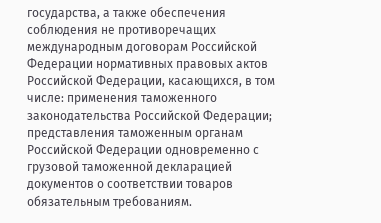государства, а также обеспечения соблюдения не противоречащих международным договорам Российской Федерации нормативных правовых актов Российской Федерации, касающихся, в том числе: применения таможенного законодательства Российской Федерации; представления таможенным органам Российской Федерации одновременно с грузовой таможенной декларацией документов о соответствии товаров обязательным требованиям.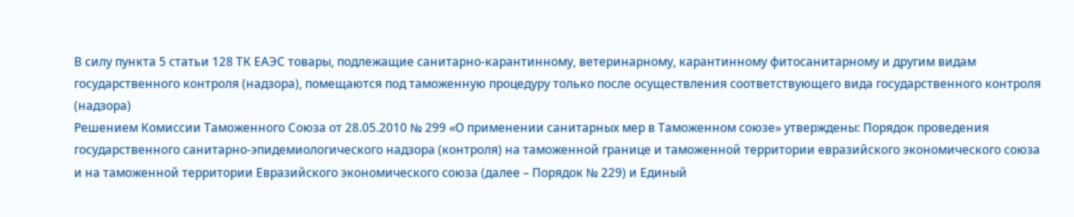В силу пункта 5 статьи 128 ТК ЕАЭС товары, подлежащие санитарно-карантинному, ветеринарному, карантинному фитосанитарному и другим видам государственного контроля (надзора), помещаются под таможенную процедуру только после осуществления соответствующего вида государственного контроля (надзора)
Решением Комиссии Таможенного Союза от 28.05.2010 № 299 «О применении санитарных мер в Таможенном союзе» утверждены: Порядок проведения государственного санитарно-эпидемиологического надзора (контроля) на таможенной границе и таможенной территории евразийского экономического союза и на таможенной территории Евразийского экономического союза (далее – Порядок № 229) и Единый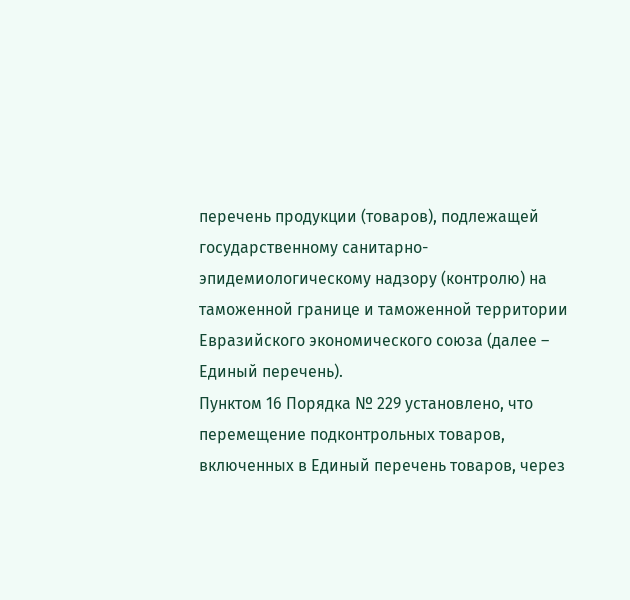перечень продукции (товаров), подлежащей государственному санитарно-эпидемиологическому надзору (контролю) на таможенной границе и таможенной территории Евразийского экономического союза (далее – Единый перечень).
Пунктом 16 Порядка № 229 установлено, что перемещение подконтрольных товаров, включенных в Единый перечень товаров, через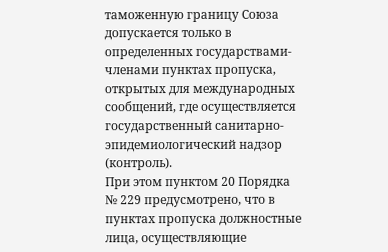таможенную границу Союза допускается только в определенных государствами-членами пунктах пропуска, открытых для международных сообщений, где осуществляется государственный санитарно-эпидемиологический надзор (контроль).
При этом пунктом 20 Порядка № 229 предусмотрено, что в пунктах пропуска должностные лица, осуществляющие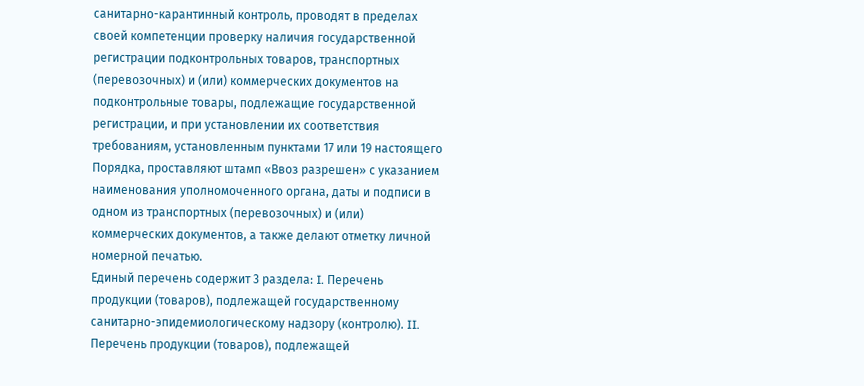санитарно-карантинный контроль, проводят в пределах своей компетенции проверку наличия государственной регистрации подконтрольных товаров, транспортных (перевозочных) и (или) коммерческих документов на подконтрольные товары, подлежащие государственной регистрации, и при установлении их соответствия требованиям, установленным пунктами 17 или 19 настоящего Порядка, проставляют штамп «Ввоз разрешен» с указанием наименования уполномоченного органа, даты и подписи в одном из транспортных (перевозочных) и (или) коммерческих документов, а также делают отметку личной номерной печатью.
Единый перечень содержит 3 раздела: I. Перечень продукции (товаров), подлежащей государственному санитарно-эпидемиологическому надзору (контролю). II. Перечень продукции (товаров), подлежащей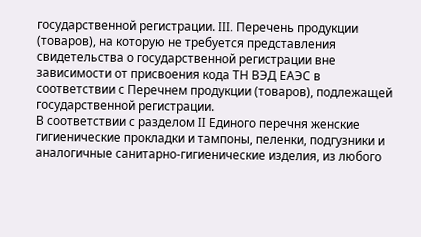государственной регистрации. III. Перечень продукции (товаров), на которую не требуется представления свидетельства о государственной регистрации вне зависимости от присвоения кода ТН ВЭД ЕАЭС в соответствии с Перечнем продукции (товаров), подлежащей государственной регистрации.
В соответствии с разделом II Единого перечня женские гигиенические прокладки и тампоны, пеленки, подгузники и аналогичные санитарно-гигиенические изделия, из любого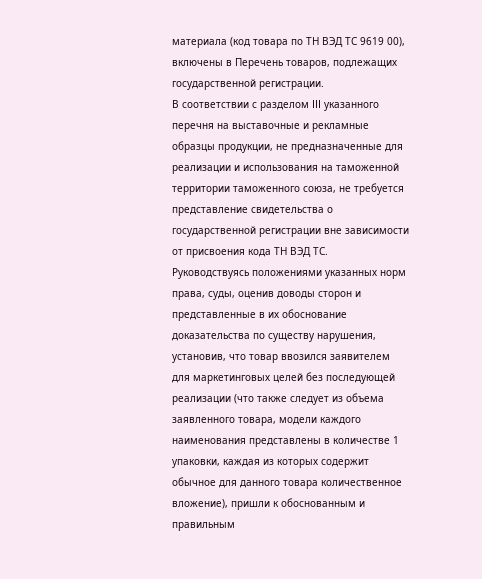материала (код товара по ТН ВЭД ТС 9619 00), включены в Перечень товаров, подлежащих государственной регистрации.
В соответствии с разделом III указанного перечня на выставочные и рекламные образцы продукции, не предназначенные для реализации и использования на таможенной территории таможенного союза, не требуется представление свидетельства о государственной регистрации вне зависимости от присвоения кода ТН ВЭД ТС.
Руководствуясь положениями указанных норм права, суды, оценив доводы сторон и представленные в их обоснование доказательства по существу нарушения, установив, что товар ввозился заявителем для маркетинговых целей без последующей реализации (что также следует из объема заявленного товара, модели каждого наименования представлены в количестве 1 упаковки, каждая из которых содержит обычное для данного товара количественное вложение), пришли к обоснованным и правильным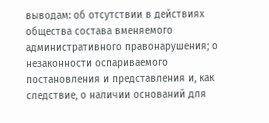выводам: об отсутствии в действиях общества состава вменяемого административного правонарушения; о незаконности оспариваемого постановления и представления и, как следствие, о наличии оснований для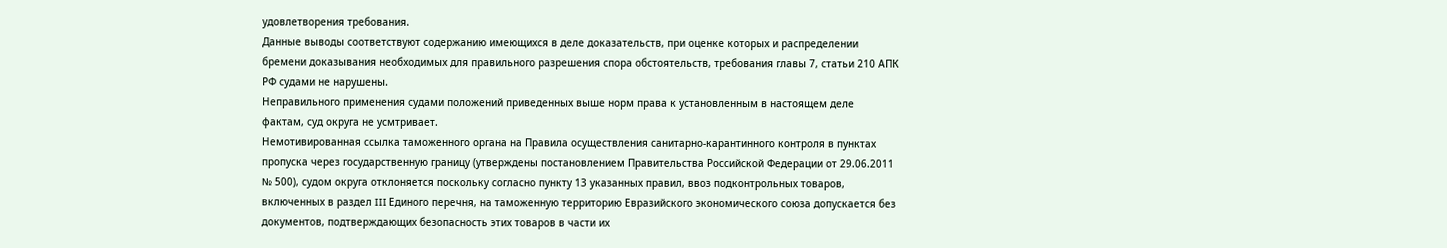удовлетворения требования.
Данные выводы соответствуют содержанию имеющихся в деле доказательств, при оценке которых и распределении бремени доказывания необходимых для правильного разрешения спора обстоятельств, требования главы 7, статьи 210 АПК РФ судами не нарушены.
Неправильного применения судами положений приведенных выше норм права к установленным в настоящем деле фактам, суд округа не усмтривает.
Немотивированная ссылка таможенного органа на Правила осуществления санитарно-карантинного контроля в пунктах пропуска через государственную границу (утверждены постановлением Правительства Российской Федерации от 29.06.2011 № 500), судом округа отклоняется поскольку согласно пункту 13 указанных правил, ввоз подконтрольных товаров, включенных в раздел III Единого перечня, на таможенную территорию Евразийского экономического союза допускается без документов, подтверждающих безопасность этих товаров в части их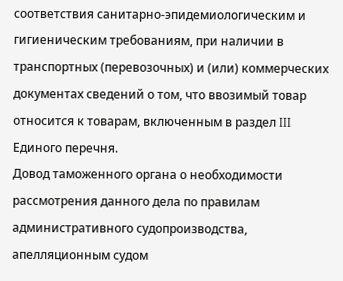соответствия санитарно-эпидемиологическим и гигиеническим требованиям, при наличии в транспортных (перевозочных) и (или) коммерческих документах сведений о том, что ввозимый товар относится к товарам, включенным в раздел III Единого перечня.
Довод таможенного органа о необходимости рассмотрения данного дела по правилам административного судопроизводства, апелляционным судом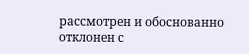рассмотрен и обоснованно отклонен с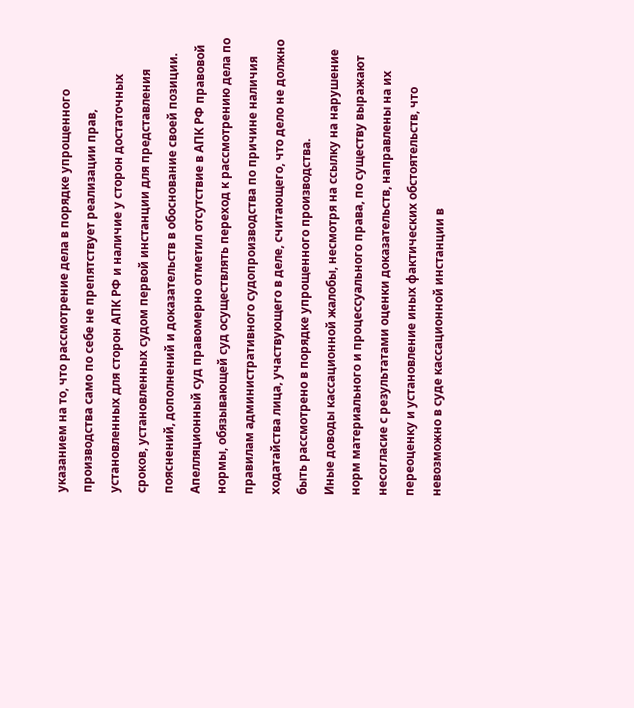указанием на то, что рассмотрение дела в порядке упрощенного производства само по себе не препятствует реализации прав, установленных для сторон АПК РФ и наличие у сторон достаточных сроков, установленных судом первой инстанции для представления пояснений, дополнений и доказательств в обоснование своей позиции.
Апелляционный суд правомерно отметил отсутствие в АПК РФ правовой нормы, обязывающей суд осуществлять переход к рассмотрению дела по правилам административного судопроизводства по причине наличия ходатайства лица, участвующего в деле, считающего, что дело не должно быть рассмотрено в порядке упрощенного производства.
Иные доводы кассационной жалобы, несмотря на ссылку на нарушение норм материального и процессуального права, по существу выражают несогласие с результатами оценки доказательств, направлены на их переоценку и установление иных фактических обстоятельств, что невозможно в суде кассационной инстанции в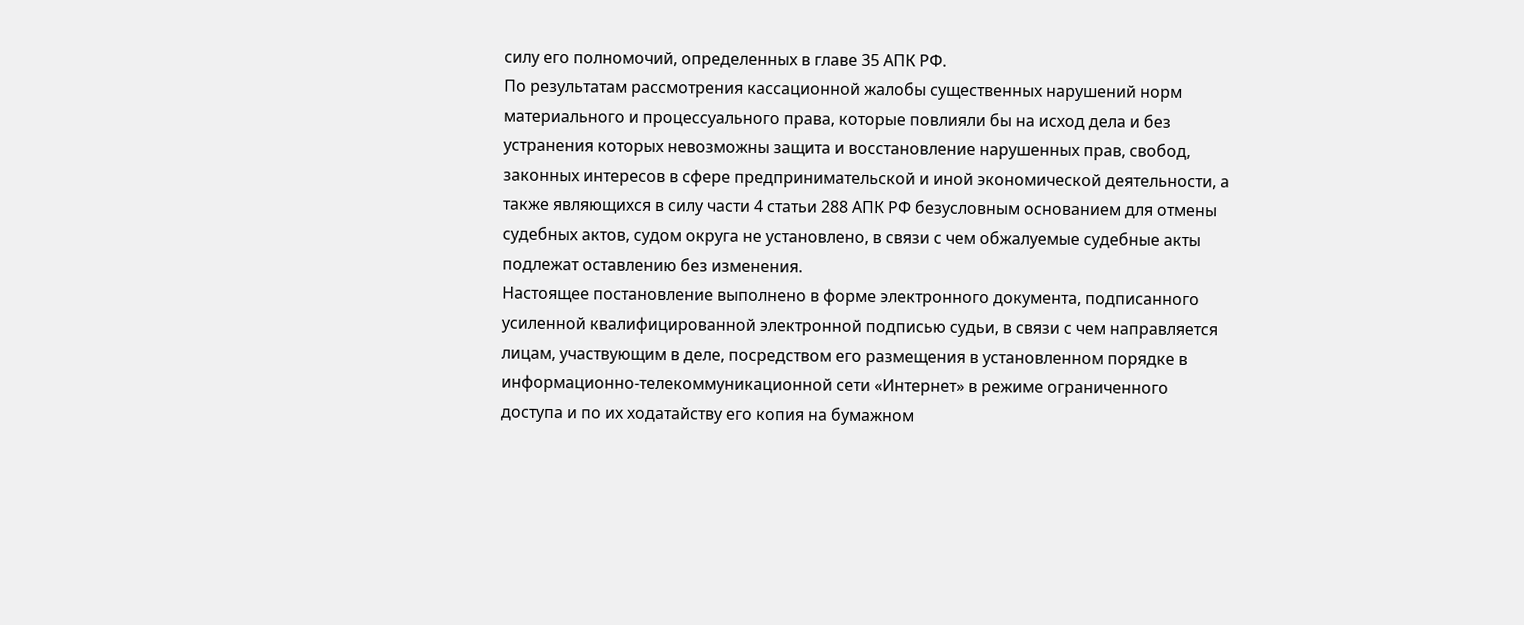силу его полномочий, определенных в главе 35 АПК РФ.
По результатам рассмотрения кассационной жалобы существенных нарушений норм материального и процессуального права, которые повлияли бы на исход дела и без устранения которых невозможны защита и восстановление нарушенных прав, свобод, законных интересов в сфере предпринимательской и иной экономической деятельности, а также являющихся в силу части 4 статьи 288 АПК РФ безусловным основанием для отмены судебных актов, судом округа не установлено, в связи с чем обжалуемые судебные акты подлежат оставлению без изменения.
Настоящее постановление выполнено в форме электронного документа, подписанного усиленной квалифицированной электронной подписью судьи, в связи с чем направляется лицам, участвующим в деле, посредством его размещения в установленном порядке в информационно-телекоммуникационной сети «Интернет» в режиме ограниченного доступа и по их ходатайству его копия на бумажном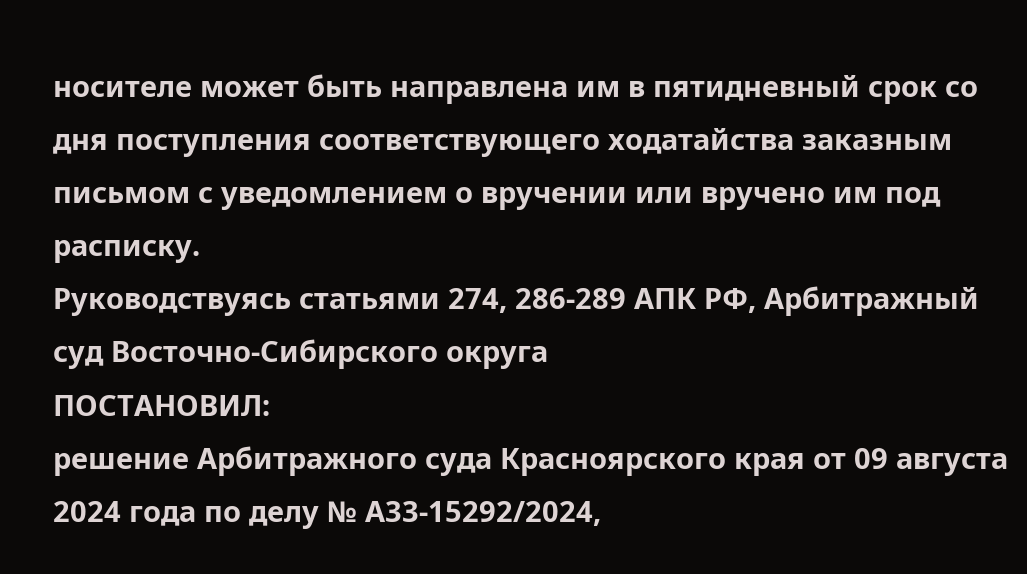носителе может быть направлена им в пятидневный срок со дня поступления соответствующего ходатайства заказным письмом с уведомлением о вручении или вручено им под расписку.
Руководствуясь статьями 274, 286-289 АПК РФ, Арбитражный суд Восточно-Сибирского округа
ПОСТАНОВИЛ:
решение Арбитражного суда Красноярского края от 09 августа 2024 года по делу № А33-15292/2024,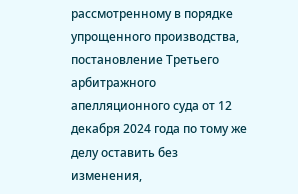рассмотренному в порядке упрощенного производства, постановление Третьего арбитражного апелляционного суда от 12 декабря 2024 года по тому же делу оставить без изменения,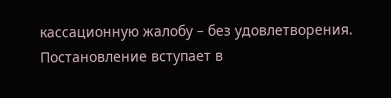кассационную жалобу – без удовлетворения.
Постановление вступает в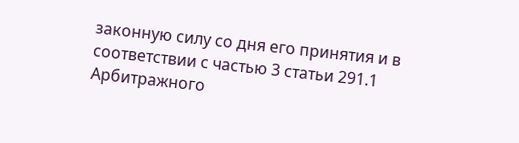законную силу со дня его принятия и в соответствии с частью 3 статьи 291.1 Арбитражного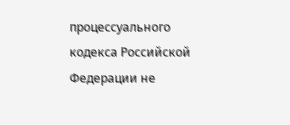процессуального кодекса Российской Федерации не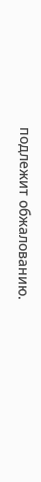подлежит обжалованию.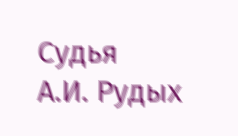Судья
А.И. Рудых